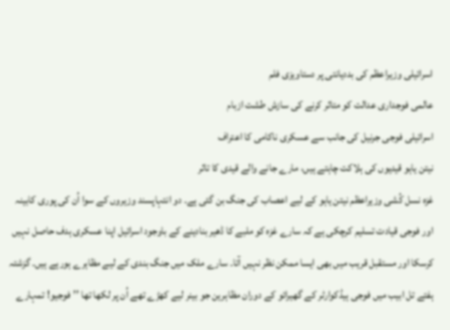اسرائیلی وزیراعظم کی بددیانتی پر دستاویزی فلم
عالمی فوجداری عدالت کو متاثر کرنے کی سازش طشت ازبام
اسرائیلی فوجی جرنیل کی جانب سے عسکری ناکامی کا اعتراف
نیتن یاہو قیدیوں کی ہلاکت چاہتے ہیں، مارے جانے والے قیدی کا تاثر
غزہ نسل کُشی وزیراعظم نیتن یاہو کے لیے اعصاب کی جنگ بن گئی ہے۔ دو انتہاپسند وزیروں کے سوا اُن کی پوری کابینہ اور فوجی قیادت تسلیم کرچکی ہے کہ سارے غزہ کو ملبے کا ڈھیر بنادینے کے باوجود اسرائیل اپنا عسکری ہدف حاصل نہیں کرسکا اور مستقبل قریب میں بھی ایسا ممکن نظر نہیں آتا۔ سارے ملک میں جنگ بندی کے لیے مظاہرے ہورہے ہیں۔ گزشتہ ہفتے تل ابیب میں فوجی ہیڈکوارٹر کے گھیرائو کے دوران مظاہرین جو بینر لیے کھڑے تھے اُن پر لکھا تھا ’’فوجیو! تمہارے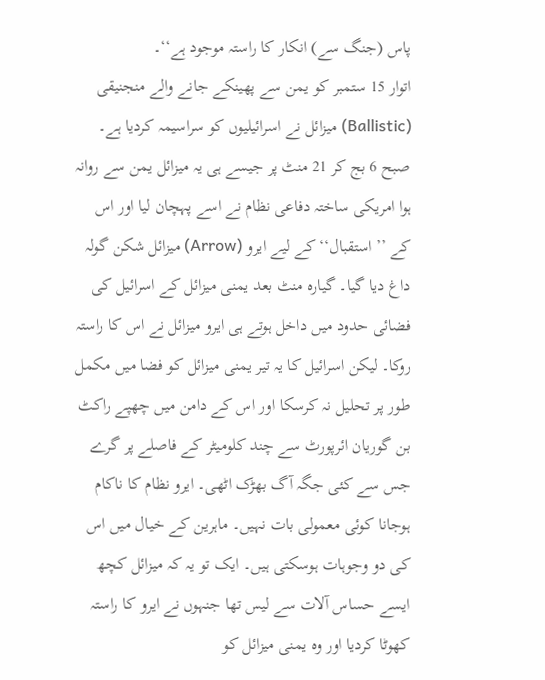پاس (جنگ سے) انکار کا راستہ موجود ہے‘‘۔
اتوار 15 ستمبر کو یمن سے پھینکے جانے والے منجنیقی (Ballistic) میزائل نے اسرائیلیوں کو سراسیمہ کردیا ہے۔ صبح 6 بج کر 21 منٹ پر جیسے ہی یہ میزائل یمن سے روانہ ہوا امریکی ساختہ دفاعی نظام نے اسے پہچان لیا اور اس کے ’’استقبال‘‘ کے لیے ایرو (Arrow) میزائل شکن گولہ داغ دیا گیا۔ گیارہ منٹ بعد یمنی میزائل کے اسرائیل کی فضائی حدود میں داخل ہوتے ہی ایرو میزائل نے اس کا راستہ روکا۔ لیکن اسرائیل کا یہ تیر یمنی میزائل کو فضا میں مکمل طور پر تحلیل نہ کرسکا اور اس کے دامن میں چھپے راکٹ بن گوریان ائرپورٹ سے چند کلومیٹر کے فاصلے پر گرے جس سے کئی جگہ آگ بھڑک اٹھی۔ ایرو نظام کا ناکام ہوجانا کوئی معمولی بات نہیں۔ ماہرین کے خیال میں اس کی دو وجوہات ہوسکتی ہیں۔ ایک تو یہ کہ میزائل کچھ ایسے حساس آلات سے لیس تھا جنہوں نے ایرو کا راستہ کھوٹا کردیا اور وہ یمنی میزائل کو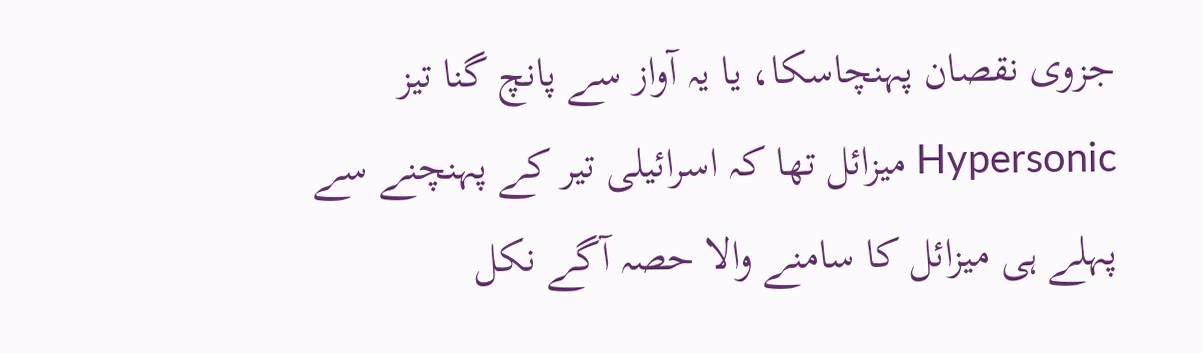جزوی نقصان پہنچاسکا، یا یہ آواز سے پانچ گنا تیز Hypersonic میزائل تھا کہ اسرائیلی تیر کے پہنچنے سے پہلے ہی میزائل کا سامنے والا حصہ آگے نکل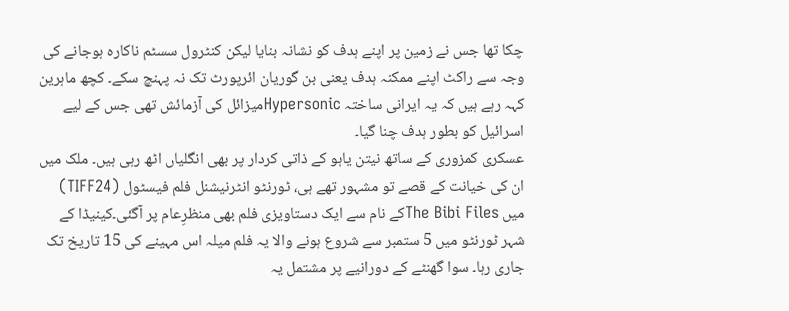چکا تھا جس نے زمین پر اپنے ہدف کو نشانہ بنایا لیکن کنٹرول سسٹم ناکارہ ہوجانے کی وجہ سے راکٹ اپنے ممکنہ ہدف یعنی بن گوریان ائرپورٹ تک نہ پہنچ سکے۔ کچھ ماہرین کہہ رہے ہیں کہ یہ ایرانی ساختہ Hypersonicمیزائل کی آزمائش تھی جس کے لیے اسرائیل کو بطور ہدف چنا گیا۔
عسکری کمزوری کے ساتھ نیتن یاہو کے ذاتی کردار پر بھی انگلیاں اٹھ رہی ہیں۔ ملک میں ان کی خیانت کے قصے تو مشہور تھے ہی، ٹورنٹو انٹرنیشنل فلم فیسٹول (TIFF24) میں The Bibi Filesکے نام سے ایک دستاویزی فلم بھی منظرِعام پر آگئی۔کینیڈا کے شہر ٹورنٹو میں 5 ستمبر سے شروع ہونے والا یہ فلم میلہ اس مہینے کی 15 تاریخ تک جاری رہا۔ سوا گھنٹے کے دورانیے پر مشتمل یہ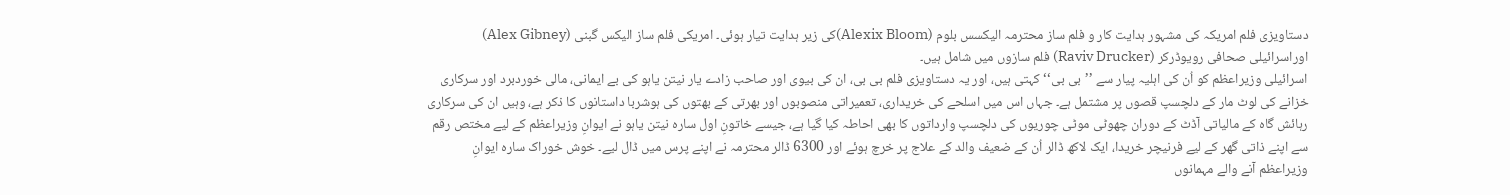دستاویزی فلم امریکہ کی مشہور ہدایت کار و فلم ساز محترمہ الیکسس بلوم (Alexix Bloom)کی زیر ہدایت تیار ہوئی۔ امریکی فلم ساز الیکس گبنی (Alex Gibney) اوراسرائیلی صحافی رویوڈرکر (Raviv Drucker) فلم سازوں میں شامل ہیں۔
اسرائیلی وزیراعظم کو اُن کی اہلیہ پیار سے ’’بی بی‘‘ کہتی ہیں، اور یہ دستاویزی فلم بی بی، ان کی بیوی اور صاحب زادے یار نیتن یاہو کی بے ایمانی، مالی خوردبرد اور سرکاری خزانے کی لوٹ مار کے دلچسپ قصوں پر مشتمل ہے۔ جہاں اس میں اسلحے کی خریداری، تعمیراتی منصوبوں اور بھرتی کے بھتوں کی ہوشربا داستانوں کا ذکر ہے، وہیں ان کی سرکاری رہائش گاہ کے مالیاتی آڈٹ کے دوران چھوٹی موٹی چوریوں کی دلچسپ وارداتوں کا بھی احاطہ کیا گیا ہے، جیسے خاتونِ اول سارہ نیتن یاہو نے ایوانِ وزیراعظم کے لیے مختص رقم سے اپنے ذاتی گھر کے لیے فرنیچر خریدا، ایک لاکھ ڈالر اُن کے ضعیف والد کے علاج پر خرچ ہوئے اور 6300 ڈالر محترمہ نے اپنے پرس میں ڈال لیے۔ خوش خوراک سارہ ایوانِ وزیراعظم آنے والے مہمانوں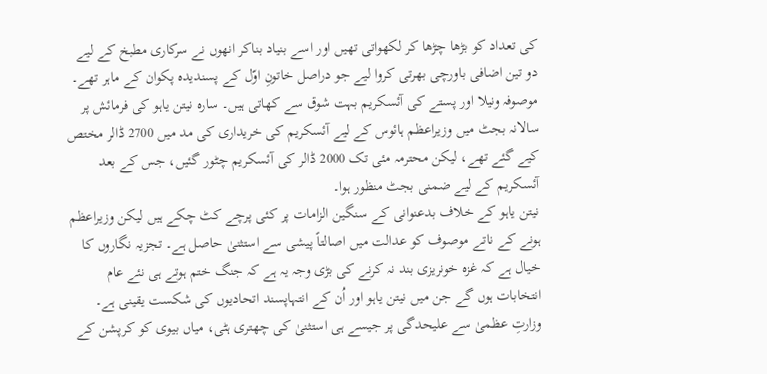کی تعداد کو بڑھا چڑھا کر لکھواتی تھیں اور اسے بنیاد بناکر انھوں نے سرکاری مطبخ کے لیے دو تین اضافی باورچی بھرتی کروا لیے جو دراصل خاتونِ اوّل کے پسندیدہ پکوان کے ماہر تھے۔ موصوفہ ونیلا اور پستے کی آئسکریم بہت شوق سے کھاتی ہیں۔ سارہ نیتن یاہو کی فرمائش پر سالانہ بجٹ میں وزیراعظم ہائوس کے لیے آئسکریم کی خریداری کی مد میں 2700 ڈالر مختص کیے گئے تھے، لیکن محترمہ مئی تک 2000 ڈالر کی آئسکریم چٹور گئیں، جس کے بعد آئسکریم کے لیے ضمنی بجٹ منظور ہوا۔
نیتن یاہو کے خلاف بدعنوانی کے سنگین الزامات پر کئی پرچے کٹ چکے ہیں لیکن وزیراعظم ہونے کے ناتے موصوف کو عدالت میں اصالتاً پیشی سے استثنیٰ حاصل ہے۔ تجزیہ نگاروں کا خیال ہے کہ غزہ خونریزی بند نہ کرنے کی بڑی وجہ یہ ہے کہ جنگ ختم ہوتے ہی نئے عام انتخابات ہوں گے جن میں نیتن یاہو اور اُن کے انتہاپسند اتحادیوں کی شکست یقینی ہے۔ وزارتِ عظمیٰ سے علیحدگی پر جیسے ہی استثنیٰ کی چھتری ہٹی، میاں بیوی کو کرپشن کے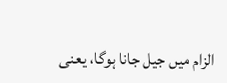الزام میں جیل جانا ہوگا، یعنی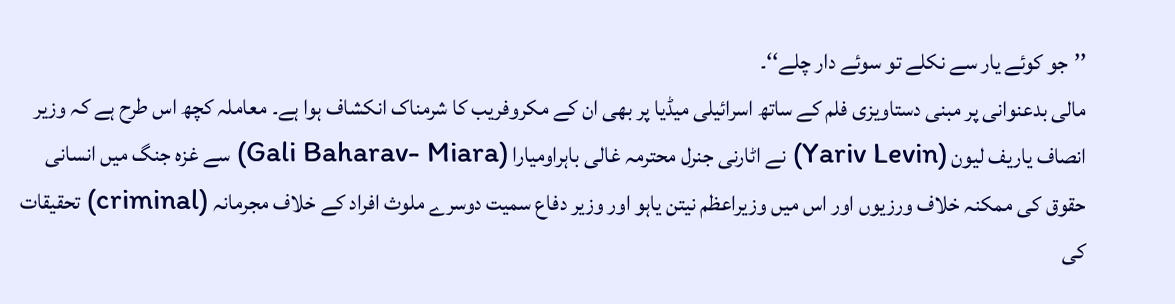’’جو کوئے یار سے نکلے تو سوئے دار چلے‘‘۔
مالی بدعنوانی پر مبنی دستاویزی فلم کے ساتھ اسرائیلی میڈیا پر بھی ان کے مکروفریب کا شرمناک انکشاف ہوا ہے۔ معاملہ کچھ اس طرح ہے کہ وزیر انصاف یاریف لیون (Yariv Levin) نے اٹارنی جنرل محترمہ غالی باہراومیارا (Gali Baharav- Miara) سے غزہ جنگ میں انسانی حقوق کی ممکنہ خلاف ورزیوں اور اس میں وزیراعظم نیتن یاہو اور وزیر دفاع سمیت دوسرے ملوث افراد کے خلاف مجرمانہ (criminal) تحقیقات کی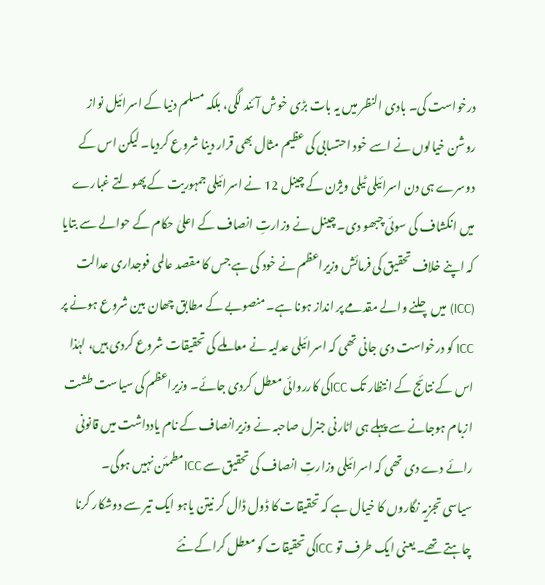درخواست کی۔ بادی النظر میں یہ بات بڑی خوش آئند لگی، بلکہ مسلم دنیا کے اسرائیل نواز روشن خیالوں نے اسے خود احتسابی کی عظیم مثال بھی قرار دینا شروع کردیا۔ لیکن اس کے دوسرے ہی دن اسرائیلی ٹیلی ویژن کے چینل 12 نے اسرائیلی جمہوریت کے پھولتے غبارے میں انکشاف کی سوئی چبھو دی۔ چینل نے وزارتِ انصاف کے اعلیٰ حکام کے حوالے سے بتایا کہ اپنے خلاف تحقیق کی فرمائش وزیراعظم نے خود کی ہے جس کا مقصد عالمی فوجداری عدالت (ICC) میں چلنے والے مقدمے پر انداز ہونا ہے۔ منصوبے کے مطابق چھان بین شروع ہونے پر ICC کو درخواست دی جانی تھی کہ اسرائیلی عدلیہ نے معاملے کی تحقیقات شروع کردی ہیں، لہٰذا اس کے نتائج کے انتظار تک ICCکی کارروائی معطل کردی جائے۔ وزیراعظم کی سیاست طشت ازبام ہوجانے سے پہلے ہی اٹارنی جنرل صاحبہ نے وزیرانصاف کے نام یادداشت میں قانونی رائے دے دی تھی کہ اسرائیلی وزارتِ انصاف کی تحقیق سے ICCمطمئن نہیں ہوگی۔
سیاسی تجزیہ نگاروں کا خیال ہے کہ تحقیقات کا ڈول ڈال کر نیتن یاہو ایک تیر سے دوشکار کرنا چاہتے تھے۔ یعنی ایک طرف تو ICCکی تحقیقات کو معطل کراکے نئے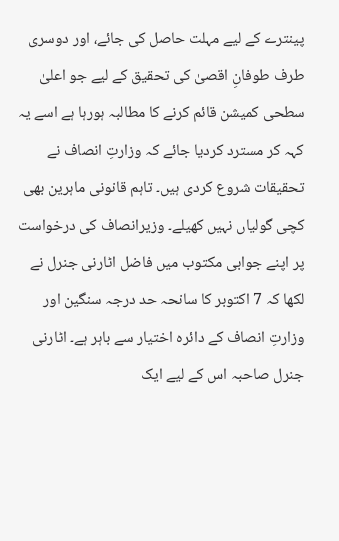پینترے کے لیے مہلت حاصل کی جائے، اور دوسری طرف طوفانِ اقصیٰ کی تحقیق کے لیے جو اعلیٰ سطحی کمیشن قائم کرنے کا مطالبہ ہورہا ہے اسے یہ کہہ کر مسترد کردیا جائے کہ وزارتِ انصاف نے تحقیقات شروع کردی ہیں۔ تاہم قانونی ماہرین بھی کچی گولیاں نہیں کھیلے۔ وزیرانصاف کی درخواست پر اپنے جوابی مکتوب میں فاضل اٹارنی جنرل نے لکھا کہ 7 اکتوبر کا سانحہ حد درجہ سنگین اور وزارتِ انصاف کے دائرہ اختیار سے باہر ہے۔ اٹارنی جنرل صاحبہ اس کے لیے ایک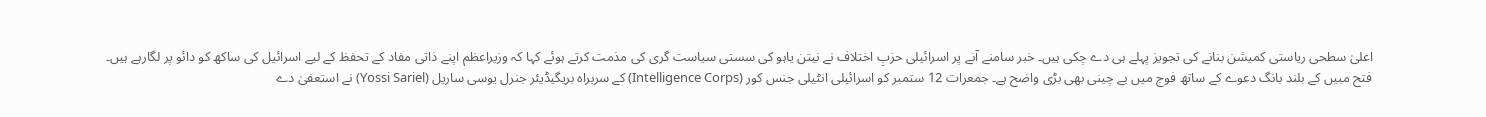اعلیٰ سطحی ریاستی کمیشن بنانے کی تجویز پہلے ہی دے چکی ہیں۔ خبر سامنے آنے پر اسرائیلی حزبِ اختلاف نے نیتن یاہو کی سستی سیاست گری کی مذمت کرتے ہوئے کہا کہ وزیراعظم اپنے ذاتی مفاد کے تحفظ کے لیے اسرائیل کی ساکھ کو دائو پر لگارہے ہیں۔
فتح مبیں کے بلند بانگ دعوے کے ساتھ فوج میں بے چینی بھی بڑی واضح ہے۔ جمعرات 12 ستمبر کو اسرائیلی انٹیلی جنس کور (Intelligence Corps) کے سربراہ بریگیڈیئر جنرل یوسی ساریل (Yossi Sariel) نے استعفیٰ دے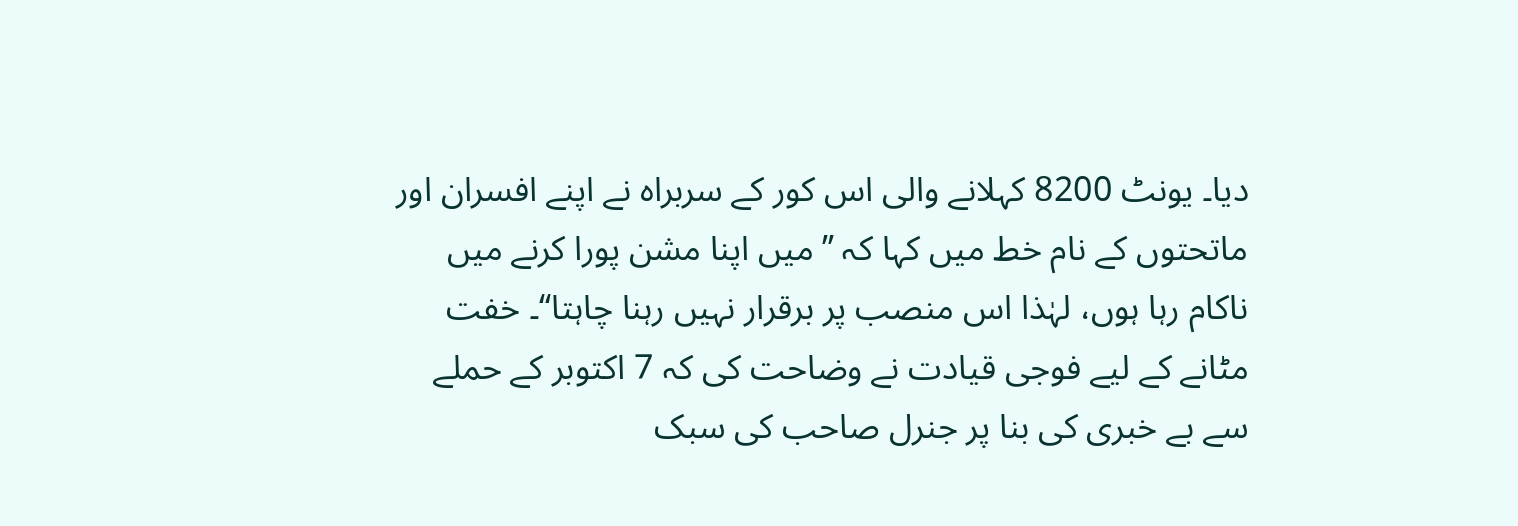دیا۔ یونٹ 8200 کہلانے والی اس کور کے سربراہ نے اپنے افسران اور ماتحتوں کے نام خط میں کہا کہ ’’میں اپنا مشن پورا کرنے میں ناکام رہا ہوں، لہٰذا اس منصب پر برقرار نہیں رہنا چاہتا‘‘۔ خفت مٹانے کے لیے فوجی قیادت نے وضاحت کی کہ 7 اکتوبر کے حملے سے بے خبری کی بنا پر جنرل صاحب کی سبک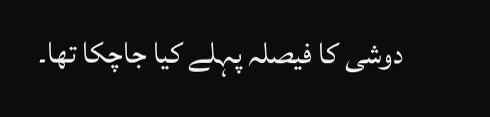دوشی کا فیصلہ پہلے کیا جاچکا تھا۔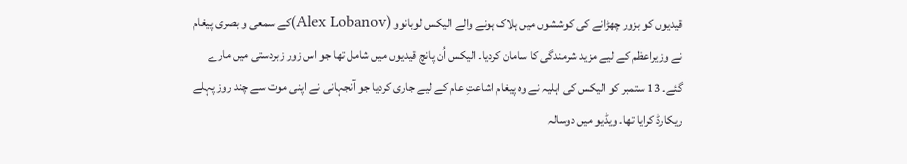قیدیوں کو بزور چھڑانے کی کوششوں میں ہلاک ہونے والے الیکس لوبانوو (Alex Lobanov)کے سمعی و بصری پیغام نے وزیراعظم کے لیے مزید شرمندگی کا سامان کردیا۔ الیکس اُن پانچ قیدیوں میں شامل تھا جو اس زور زبردستی میں مارے گئے۔ 13 ستمبر کو الیکس کی اہلیہ نے وہ پیغام اشاعتِ عام کے لیے جاری کردیا جو آنجہانی نے اپنی موت سے چند روز پہلے ریکارڈ کرایا تھا۔ ویڈیو میں دوسالہ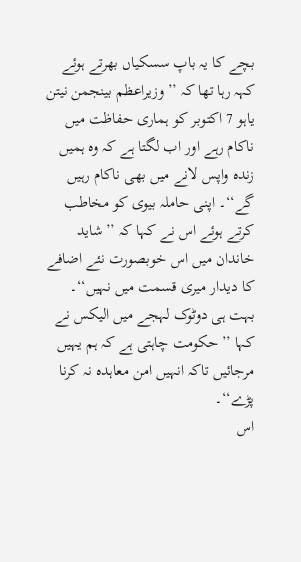بچے کا یہ باپ سسکیاں بھرتے ہوئے کہہ رہا تھا کہ ’’وزیراعظم بینجمن نیتن یاہو 7 اکتوبر کو ہماری حفاظت میں ناکام رہے اور اب لگتا ہے کہ وہ ہمیں زندہ واپس لانے میں بھی ناکام رہیں گے‘‘۔ اپنی حاملہ بیوی کو مخاطب کرتے ہوئے اس نے کہا کہ ’’شاید خاندان میں اس خوبصورت نئے اضافے کا دیدار میری قسمت میں نہیں‘‘۔ بہت ہی دوٹوک لہجے میں الیکس نے کہا ’’حکومت چاہتی ہے کہ ہم یہیں مرجائیں تاکہ انہیں امن معاہدہ نہ کرنا پڑے‘‘۔
اس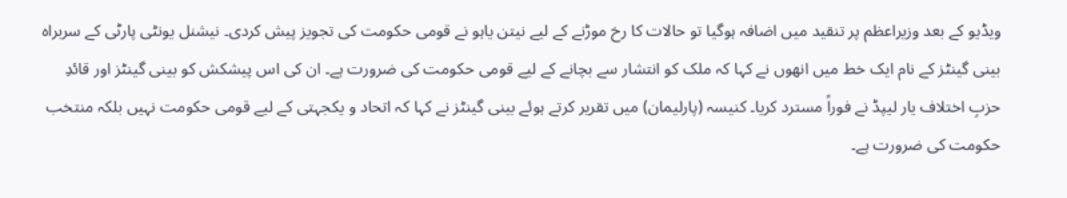ویڈیو کے بعد وزیراعظم پر تنقید میں اضافہ ہوگیا تو حالات کا رخ موڑنے کے لیے نیتن یاہو نے قومی حکومت کی تجویز پیش کردی۔ نیشنل یونٹی پارٹی کے سربراہ بینی گینٹز کے نام ایک خط میں انھوں نے کہا کہ ملک کو انتشار سے بچانے کے لیے قومی حکومت کی ضرورت ہے۔ ان کی اس پیشکش کو بینی گینٹز اور قائدِ حزبِ اختلاف یار لیپڈ نے فوراً مسترد کریا۔ کنیسہ (پارلیمان) میں تقریر کرتے ہوئے بینی گینٹز نے کہا کہ اتحاد و یکجہتی کے لیے قومی حکومت نہیں بلکہ منتخب حکومت کی ضرورت ہے۔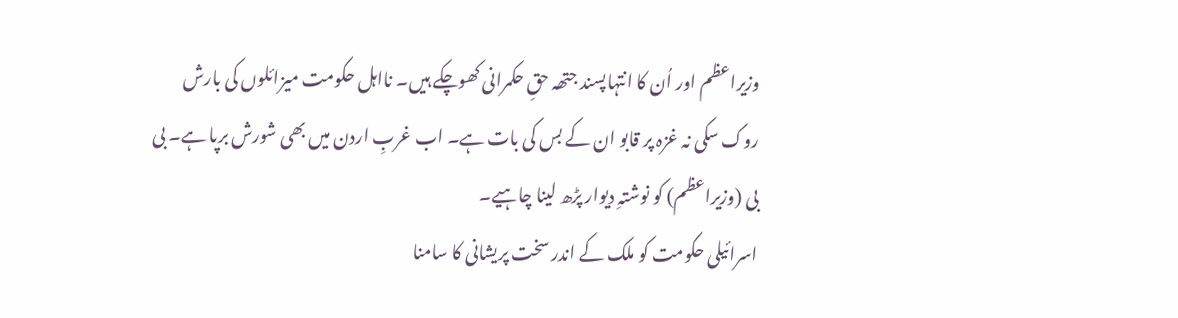وزیراعظم اور اُن کا انتہاپسند جتھہ حقِ حکمرانی کھوچکے ہیں۔ نااہل حکومت میزائلوں کی بارش روک سکی نہ غزہ پر قابو ان کے بس کی بات ہے۔ اب غربِ اردن میں بھی شورش برپا ہے۔ بی بی (وزیراعظم) کو نوشتہِ دیوار پڑھ لینا چاہیے۔
اسرائیلی حکومت کو ملک کے اندر سخت پریشانی کا سامنا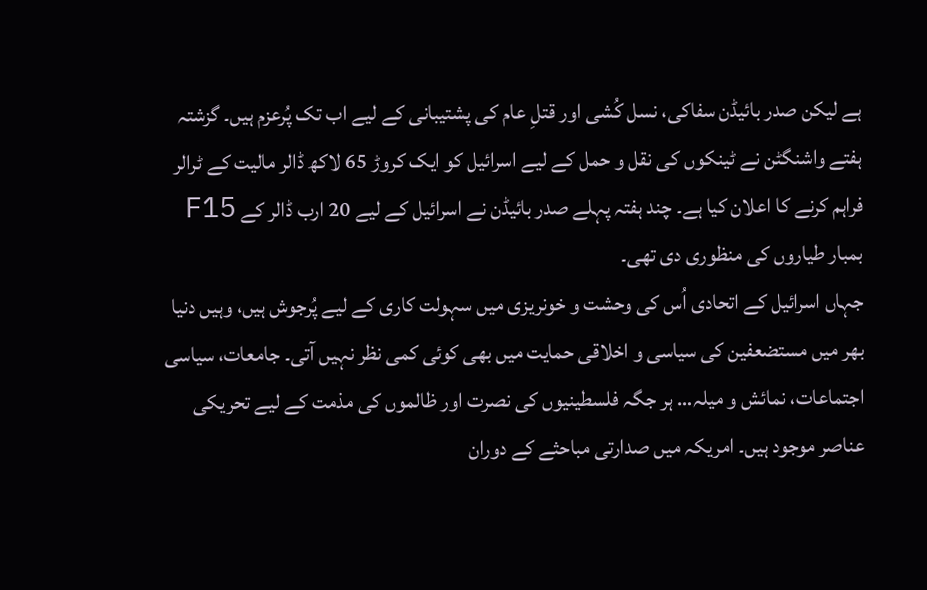ہے لیکن صدر بائیڈن سفاکی، نسل کُشی اور قتلِ عام کی پشتیبانی کے لیے اب تک پُرعزم ہیں۔ گزشتہ ہفتے واشنگٹن نے ٹینکوں کی نقل و حمل کے لیے اسرائیل کو ایک کروڑ 65 لاکھ ڈالر مالیت کے ٹرالر فراہم کرنے کا اعلان کیا ہے۔ چند ہفتہ پہلے صدر بائیڈن نے اسرائیل کے لیے 20 ارب ڈالر کے F15 بمبار طیاروں کی منظوری دی تھی۔
جہاں اسرائیل کے اتحادی اُس کی وحشت و خونریزی میں سہولت کاری کے لیے پُرجوش ہیں، وہیں دنیا بھر میں مستضعفین کی سیاسی و اخلاقی حمایت میں بھی کوئی کمی نظر نہیں آتی۔ جامعات، سیاسی اجتماعات، نمائش و میلہ… ہر جگہ فلسطینیوں کی نصرت اور ظالموں کی مذمت کے لیے تحریکی عناصر موجود ہیں۔ امریکہ میں صدارتی مباحثے کے دوران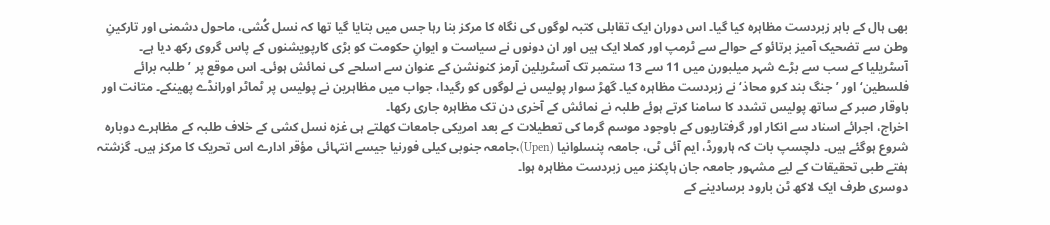بھی ہال کے باہر زبردست مظاہرہ کیا گیا۔ اس دوران ایک تقابلی کتبہ لوگوں کی نگاہ کا مرکز بنا رہا جس میں بتایا گیا تھا کہ نسل کُشی، ماحول دشمنی اور تارکینِ وطن سے تضحیک آمیز برتائو کے حوالے سے ٹرمپ اور کملا ایک ہیں اور ان دونوں نے سیاست و ایوانِ حکومت کو بڑی کارپویشنوں کے پاس گروی رکھ دیا ہے۔
آسٹریلیا کے سب سے بڑے شہر میلبورن میں 11 سے 13 ستمبر تک آسٹریلین آرمز کنونشن کے عنوان سے اسلحے کی نمائش ہوئی۔ اس موقع پر ’طلبہ برائے فلسطین‘ اور ’جنگ بند کرو محاذ‘ نے زبردست مظاہرہ کیا۔ گھڑ سوار پولیس نے لوگوں کو رگیدا، جواب میں مظاہرین نے پولیس پر ٹماٹر اورانڈے پھینکے۔ متانت اور باوقار صبر کے ساتھ پولیس تشدد کا سامنا کرتے ہوئے طلبہ نے نمائش کے آخری دن تک مظاہرہ جاری رکھا۔
اخراج، اجرائے اسناد سے انکار اور گرفتاریوں کے باوجود موسم گرما کی تعطیلات کے بعد امریکی جامعات کھلتے ہی غزہ نسل کشی کے خلاف طلبہ کے مظاہرے دوبارہ شروع ہوگئے ہیں۔ دلچسپ بات کہ ہارورڈ، ایم آئی ٹی، جامعہ پنسلوانیا (Upen)،جامعہ جنوبی کیلی فورنیا جیسے انتہائی مؤقر ادارے اس تحریک کا مرکز ہیں۔ گزشتہ ہفتے طبی تحقیقات کے لیے مشہور جامعہ جان ہاپکنز میں زبردست مظاہرہ ہوا۔
دوسری طرف ایک لاکھ ٹن بارود برسادینے کے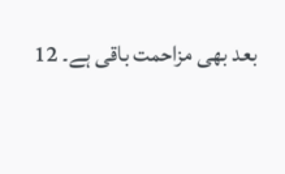بعد بھی مزاحمت باقی ہے۔ 12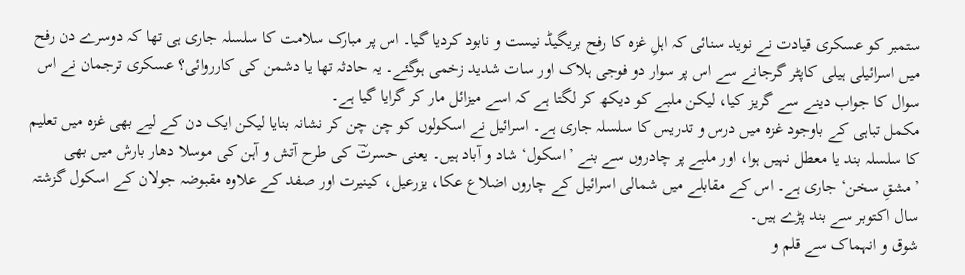ستمبر کو عسکری قیادت نے نوید سنائی کہ اہلِ غزہ کا رفح بریگیڈ نیست و نابود کردیا گیا۔ اس پر مبارک سلامت کا سلسلہ جاری ہی تھا کہ دوسرے دن رفح میں اسرائیلی ہیلی کاپٹر گرجانے سے اس پر سوار دو فوجی ہلاک اور سات شدید زخمی ہوگئے۔ یہ حادثہ تھا یا دشمن کی کارروائی؟ عسکری ترجمان نے اس سوال کا جواب دینے سے گریز کیا، لیکن ملبے کو دیکھ کر لگتا ہے کہ اسے میزائل مار کر گرایا گیا ہے۔
مکمل تباہی کے باوجود غزہ میں درس و تدریس کا سلسلہ جاری ہے۔ اسرائیل نے اسکولوں کو چن چن کر نشانہ بنایا لیکن ایک دن کے لیے بھی غزہ میں تعلیم کا سلسلہ بند یا معطل نہیں ہوا، اور ملبے پر چادروں سے بنے ’اسکول‘ شاد و آباد ہیں۔ یعنی حسرتؔ کی طرح آتش و آہن کی موسلا دھار بارش میں بھی ’مشقِ سخن‘ جاری ہے۔ اس کے مقابلے میں شمالی اسرائیل کے چاروں اضلاع عکا، یزرعیل، کینیرت اور صفد کے علاوہ مقبوضہ جولان کے اسکول گزشتہ سال اکتوبر سے بند پڑے ہیں۔
شوق و انہماک سے قلم و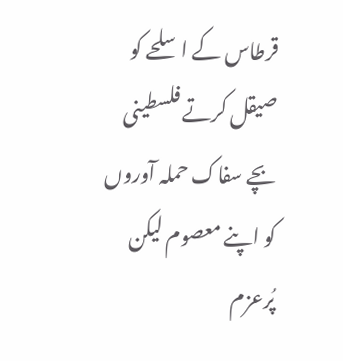قرطاس کے اسلحے کو صیقل کرتے فلسطینی بچے سفاک حملہ آوروں کو اپنے معصوم لیکن پُرعزم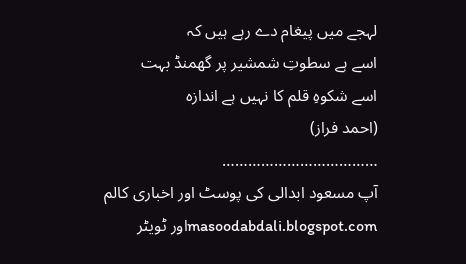لہجے میں پیغام دے رہے ہیں کہ
اسے ہے سطوتِ شمشیر پر گھمنڈ بہت
اسے شکوہِ قلم کا نہیں ہے اندازہ
(احمد فراز)
………………………………
آپ مسعود ابدالی کی پوسٹ اور اخباری کالم masoodabdali.blogspot.comاور ٹویٹر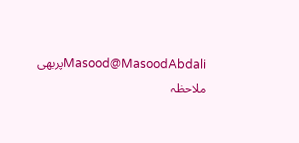Masood@MasoodAbdaliپربھی ملاحظہ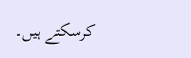کرسکتے ہیں۔